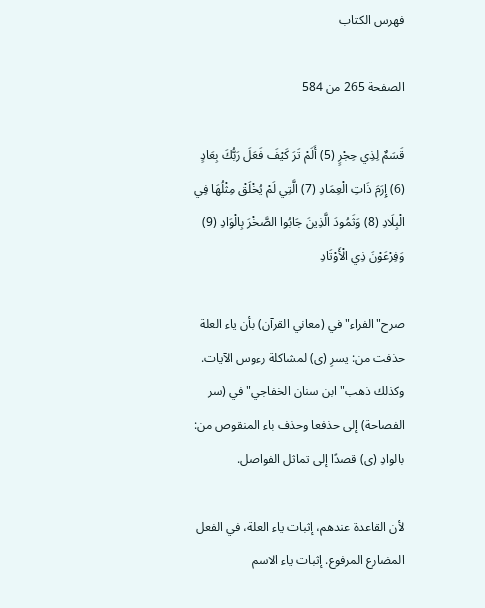فهرس الكتاب

الصفحة 265 من 584

قَسَمٌ لِذِي حِجْرٍ (5) أَلَمْ تَرَ كَيْفَ فَعَلَ رَبُّكَ بِعَادٍ (6) إِرَمَ ذَاتِ الْعِمَادِ (7) الَّتِي لَمْ يُخْلَقْ مِثْلُهَا فِي الْبِلَادِ (8) وَثَمُودَ الَّذِينَ جَابُوا الصَّخْرَ بِالْوَادِ (9) وَفِرْعَوْنَ ذِي الْأَوْتَادِ

صرح"الفراء"في (معاني القرآن) بأن ياء العلة حذفت من: يسرِ (ى) لمشاكلة رءوس الآيات. وكذلك ذهب"ابن سنان الخفاجي"في (سر الفصاحة) إلى حذفعا وحذف باء المنقوص من: بالوادِ (ى) قصدًا إلى تماثل الفواصل.

لأن القاعدة عندهم، إثبات ياء العلة، في الفعل المضارع المرفوع. إثبات ياء الاسم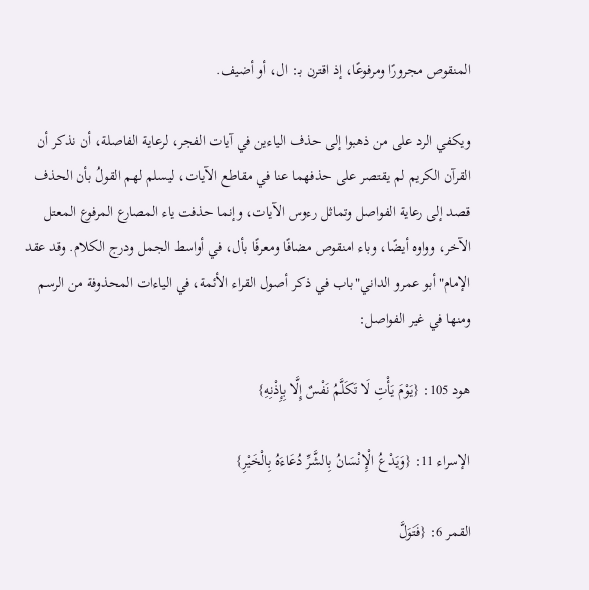المنقوص مجرورًا ومرفوعًا، إذ اقترن بـ: ال، أو أضيف.

ويكفي الرد على من ذهبوا إلى حذف الياءين في آيات الفجر، لرعاية الفاصلة، أن نذكر أن القرآن الكريم لم يقتصر على حذفهما عنا في مقاطع الآيات، ليسلم لهم القولُ بأن الحذف قصد إلى رعاية الفواصل وتماثل رءوس الآيات، وإنما حذفت ياء المصارع المرفوع المعتل الآخر، وواوه أيضًا، وباء امنقوص مضافًا ومعرفًا بأل، في أواسط الجمل ودرج الكلام. وقد عقد الإمام"أبو عمرو الداني"باب في ذكر أصول القراء الأئمة، في الياءات المحذوفة من الرسم ومنها في غير الفواصل:

هود 105: {يَوْمَ يَأْتِ لَا تَكَلَّمُ نَفْسٌ إِلَّا بِإِذْنِهِ}

الإسراء 11: {وَيَدْعُ الْإِنْسَانُ بِالشَّرِّ دُعَاءَهُ بِالْخَيْرِ}

القمر 6: {فَتَوَلَّ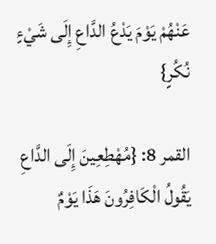عَنْهُمْ يَوْمَ يَدْعُ الدَّاعِ إِلَى شَيْءٍ نُكُرٍ}

القمر 8: {مُهْطِعِينَ إِلَى الدَّاعِ يَقُولُ الْكَافِرُونَ هَذَا يَوْمٌ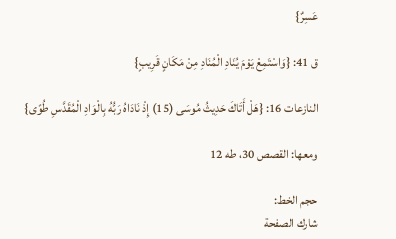عَسِرٌ}

ق 41: {وَاسْتَمِعْ يَوْمَ يُنَادِ الْمُنَادِ مِنْ مَكَانٍ قَرِيبٍ}

النازعات 16: {هَلْ أَتَاكَ حَدِيثُ مُوسَى (15) إِذْ نَادَاهُ رَبُّهُ بِالْوَادِ الْمُقَدَّسِ طُوًى}

ومعها: القصص 30، طه 12

حجم الخط:
شارك الصفحة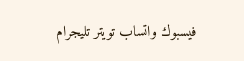فيسبوك واتساب تويتر تليجرام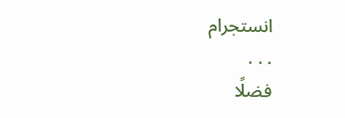انستجرام
. . .
فضلًا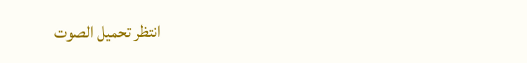انتظر تحميل الصوت